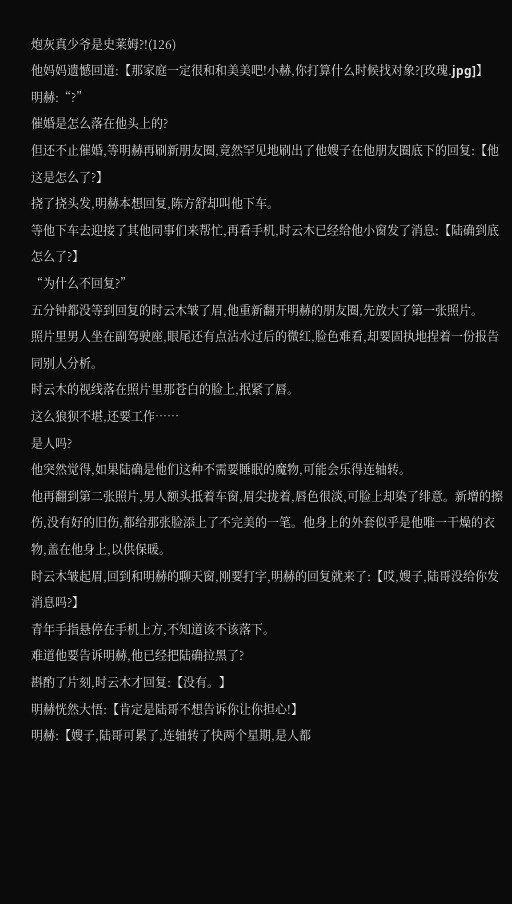炮灰真少爷是史莱姆?!(126)
他妈妈遗憾回道:【那家庭一定很和和美美吧!小赫,你打算什么时候找对象?[玫瑰.jpg]】
明赫:“?”
催婚是怎么落在他头上的?
但还不止催婚,等明赫再刷新朋友圈,竟然罕见地刷出了他嫂子在他朋友圈底下的回复:【他这是怎么了?】
挠了挠头发,明赫本想回复,陈方舒却叫他下车。
等他下车去迎接了其他同事们来帮忙,再看手机,时云木已经给他小窗发了消息:【陆确到底怎么了?】
“为什么不回复?”
五分钟都没等到回复的时云木皱了眉,他重新翻开明赫的朋友圈,先放大了第一张照片。
照片里男人坐在副驾驶座,眼尾还有点沾水过后的微红,脸色难看,却要固执地捏着一份报告同别人分析。
时云木的视线落在照片里那苍白的脸上,抿紧了唇。
这么狼狈不堪,还要工作……
是人吗?
他突然觉得,如果陆确是他们这种不需要睡眠的魔物,可能会乐得连轴转。
他再翻到第二张照片,男人额头抵着车窗,眉尖拢着,唇色很淡,可脸上却染了绯意。新增的擦伤,没有好的旧伤,都给那张脸添上了不完美的一笔。他身上的外套似乎是他唯一干燥的衣物,盖在他身上,以供保暖。
时云木皱起眉,回到和明赫的聊天窗,刚要打字,明赫的回复就来了:【哎,嫂子,陆哥没给你发消息吗?】
青年手指悬停在手机上方,不知道该不该落下。
难道他要告诉明赫,他已经把陆确拉黑了?
斟酌了片刻,时云木才回复:【没有。】
明赫恍然大悟:【肯定是陆哥不想告诉你让你担心!】
明赫:【嫂子,陆哥可累了,连轴转了快两个星期,是人都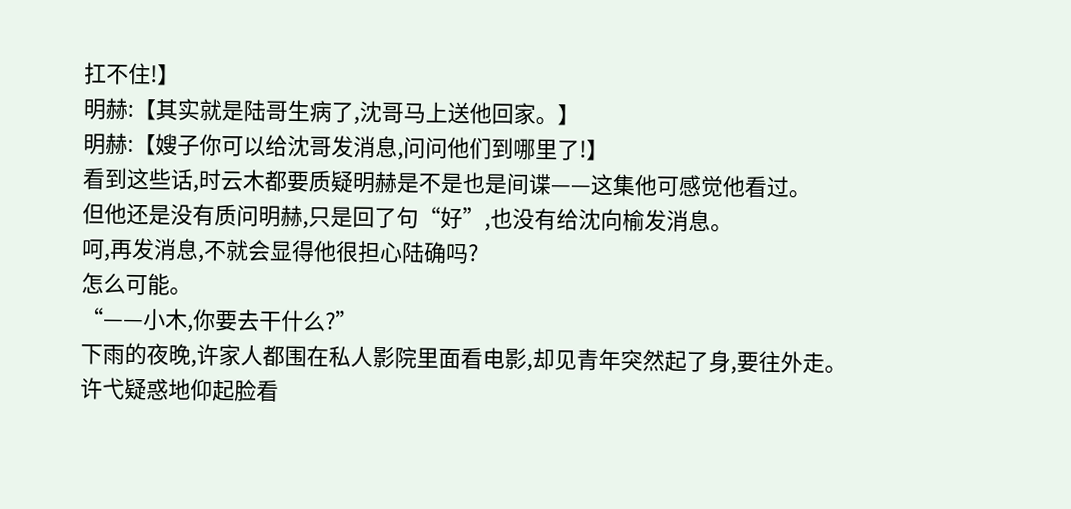扛不住!】
明赫:【其实就是陆哥生病了,沈哥马上送他回家。】
明赫:【嫂子你可以给沈哥发消息,问问他们到哪里了!】
看到这些话,时云木都要质疑明赫是不是也是间谍——这集他可感觉他看过。
但他还是没有质问明赫,只是回了句“好”,也没有给沈向榆发消息。
呵,再发消息,不就会显得他很担心陆确吗?
怎么可能。
“——小木,你要去干什么?”
下雨的夜晚,许家人都围在私人影院里面看电影,却见青年突然起了身,要往外走。
许弋疑惑地仰起脸看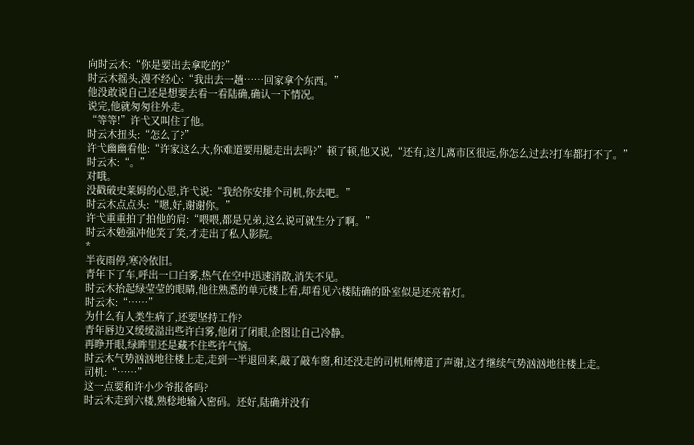向时云木:“你是要出去拿吃的?”
时云木摇头,漫不经心:“我出去一趟……回家拿个东西。”
他没敢说自己还是想要去看一看陆确,确认一下情况。
说完,他就匆匆往外走。
“等等!”许弋又叫住了他。
时云木扭头:“怎么了?”
许弋幽幽看他:“许家这么大,你难道要用腿走出去吗?”顿了顿,他又说,“还有,这儿离市区很远,你怎么过去?打车都打不了。”
时云木:“。”
对哦。
没戳破史莱姆的心思,许弋说:“我给你安排个司机,你去吧。”
时云木点点头:“嗯,好,谢谢你。”
许弋重重拍了拍他的肩:“喂喂,都是兄弟,这么说可就生分了啊。”
时云木勉强冲他笑了笑,才走出了私人影院。
*
半夜雨停,寒冷依旧。
青年下了车,呼出一口白雾,热气在空中迅速消散,消失不见。
时云木抬起绿莹莹的眼睛,他往熟悉的单元楼上看,却看见六楼陆确的卧室似是还亮着灯。
时云木:“……”
为什么有人类生病了,还要坚持工作?
青年唇边又缓缓溢出些许白雾,他闭了闭眼,企图让自己冷静。
再睁开眼,绿眸里还是藏不住些许气恼。
时云木气势汹汹地往楼上走,走到一半退回来,敲了敲车窗,和还没走的司机师傅道了声谢,这才继续气势汹汹地往楼上走。
司机:“……”
这一点要和许小少爷报备吗?
时云木走到六楼,熟稔地输入密码。还好,陆确并没有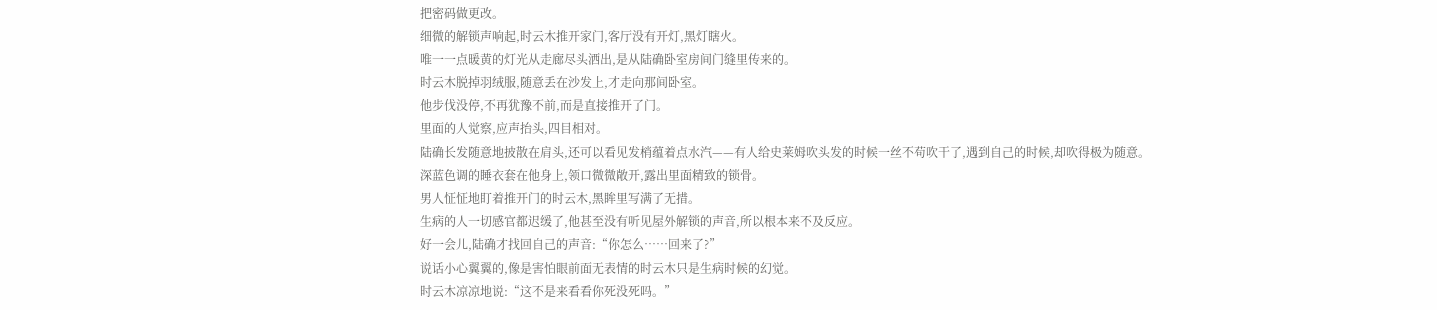把密码做更改。
细微的解锁声响起,时云木推开家门,客厅没有开灯,黑灯瞎火。
唯一一点暖黄的灯光从走廊尽头洒出,是从陆确卧室房间门缝里传来的。
时云木脱掉羽绒服,随意丢在沙发上,才走向那间卧室。
他步伐没停,不再犹豫不前,而是直接推开了门。
里面的人觉察,应声抬头,四目相对。
陆确长发随意地披散在肩头,还可以看见发梢蕴着点水汽——有人给史莱姆吹头发的时候一丝不苟吹干了,遇到自己的时候,却吹得极为随意。
深蓝色调的睡衣套在他身上,领口微微敞开,露出里面精致的锁骨。
男人怔怔地盯着推开门的时云木,黑眸里写满了无措。
生病的人一切感官都迟缓了,他甚至没有听见屋外解锁的声音,所以根本来不及反应。
好一会儿,陆确才找回自己的声音:“你怎么……回来了?”
说话小心翼翼的,像是害怕眼前面无表情的时云木只是生病时候的幻觉。
时云木凉凉地说:“这不是来看看你死没死吗。”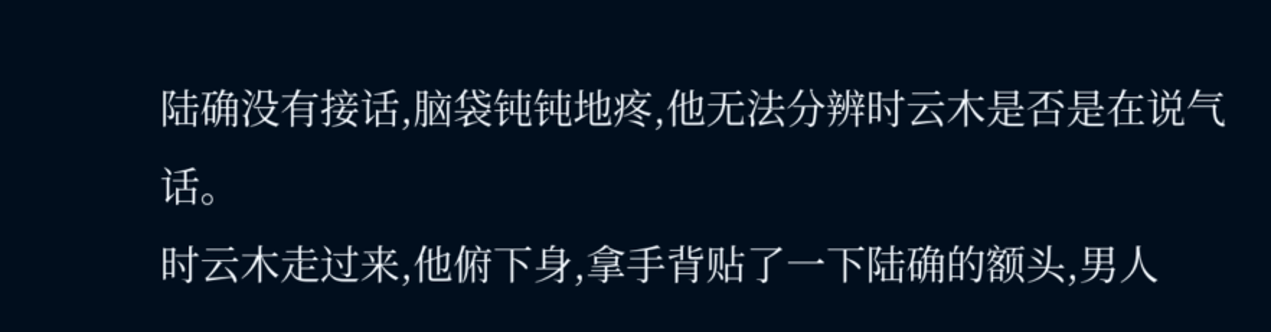陆确没有接话,脑袋钝钝地疼,他无法分辨时云木是否是在说气话。
时云木走过来,他俯下身,拿手背贴了一下陆确的额头,男人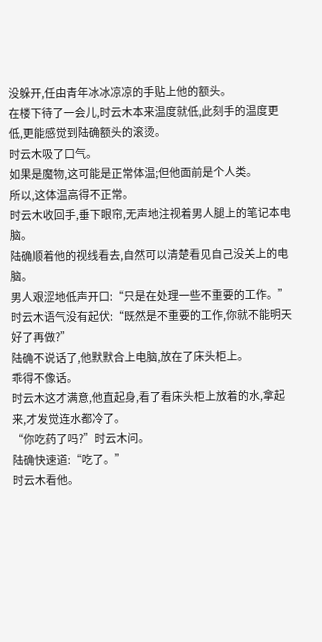没躲开,任由青年冰冰凉凉的手贴上他的额头。
在楼下待了一会儿,时云木本来温度就低,此刻手的温度更低,更能感觉到陆确额头的滚烫。
时云木吸了口气。
如果是魔物,这可能是正常体温;但他面前是个人类。
所以,这体温高得不正常。
时云木收回手,垂下眼帘,无声地注视着男人腿上的笔记本电脑。
陆确顺着他的视线看去,自然可以清楚看见自己没关上的电脑。
男人艰涩地低声开口:“只是在处理一些不重要的工作。”
时云木语气没有起伏:“既然是不重要的工作,你就不能明天好了再做?”
陆确不说话了,他默默合上电脑,放在了床头柜上。
乖得不像话。
时云木这才满意,他直起身,看了看床头柜上放着的水,拿起来,才发觉连水都冷了。
“你吃药了吗?”时云木问。
陆确快速道:“吃了。”
时云木看他。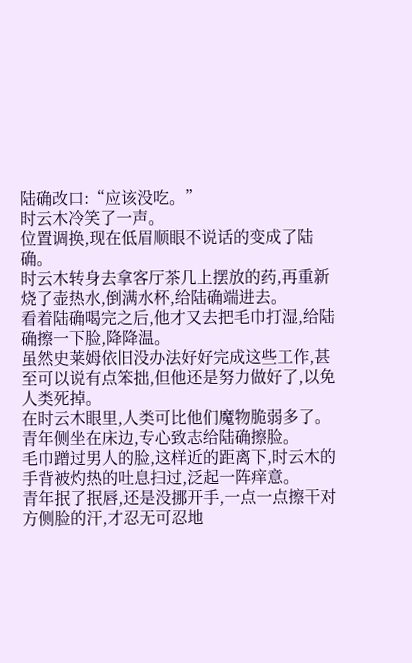陆确改口:“应该没吃。”
时云木冷笑了一声。
位置调换,现在低眉顺眼不说话的变成了陆确。
时云木转身去拿客厅茶几上摆放的药,再重新烧了壶热水,倒满水杯,给陆确端进去。
看着陆确喝完之后,他才又去把毛巾打湿,给陆确擦一下脸,降降温。
虽然史莱姆依旧没办法好好完成这些工作,甚至可以说有点笨拙,但他还是努力做好了,以免人类死掉。
在时云木眼里,人类可比他们魔物脆弱多了。
青年侧坐在床边,专心致志给陆确擦脸。
毛巾蹭过男人的脸,这样近的距离下,时云木的手背被灼热的吐息扫过,泛起一阵痒意。
青年抿了抿唇,还是没挪开手,一点一点擦干对方侧脸的汗,才忍无可忍地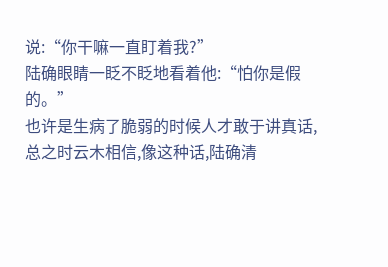说:“你干嘛一直盯着我?”
陆确眼睛一眨不眨地看着他:“怕你是假的。”
也许是生病了脆弱的时候人才敢于讲真话,总之时云木相信,像这种话,陆确清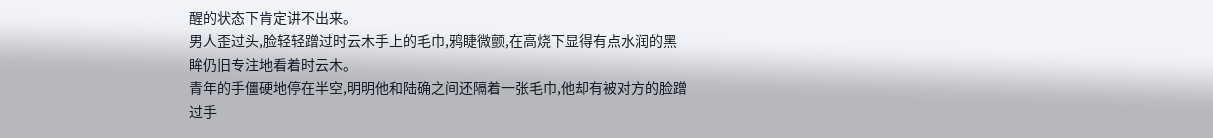醒的状态下肯定讲不出来。
男人歪过头,脸轻轻蹭过时云木手上的毛巾,鸦睫微颤,在高烧下显得有点水润的黑眸仍旧专注地看着时云木。
青年的手僵硬地停在半空,明明他和陆确之间还隔着一张毛巾,他却有被对方的脸蹭过手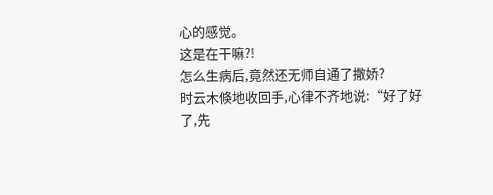心的感觉。
这是在干嘛?!
怎么生病后,竟然还无师自通了撒娇?
时云木倏地收回手,心律不齐地说:“好了好了,先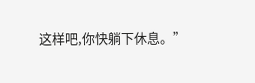这样吧,你快躺下休息。”